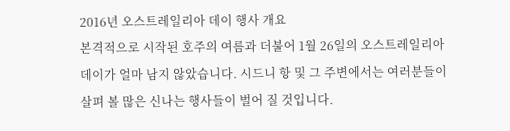2016년 오스트레일리아 데이 행사 개요
본격적으로 시작된 호주의 여름과 더불어 1월 26일의 오스트레일리아 데이가 얼마 남지 않았습니다. 시드니 항 및 그 주변에서는 여러분들이 살펴 볼 많은 신나는 행사들이 벌어 질 것입니다.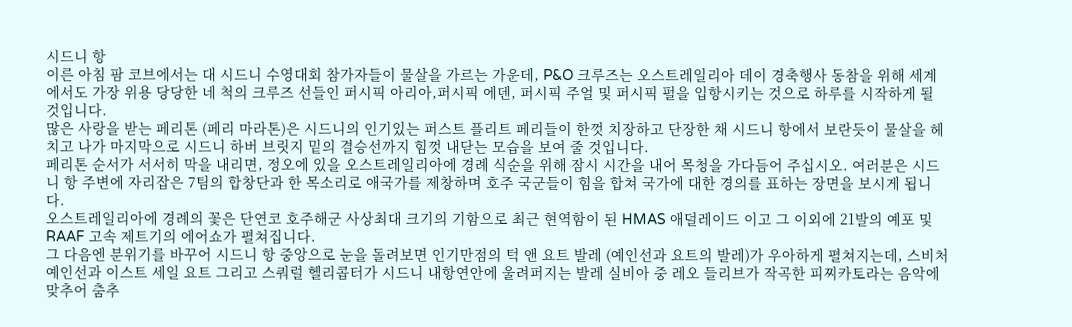시드니 항
이른 아침 팜 코브에서는 대 시드니 수영대회 참가자들이 물살을 가르는 가운데, P&O 크루즈는 오스트레일리아 데이 경축행사 동참을 위해 세계에서도 가장 위용 당당한 네 척의 크루즈 선들인 퍼시픽 아리아,퍼시픽 에덴, 퍼시픽 주얼 및 퍼시픽 펄을 입항시키는 것으로 하루를 시작하게 될 것입니다.
많은 사랑을 받는 페리톤 (페리 마라톤)은 시드니의 인기있는 퍼스트 플리트 페리들이 한껏 치장하고 단장한 채 시드니 항에서 보란듯이 물살을 헤치고 나가 마지막으로 시드니 하버 브릿지 밑의 결승선까지 힘껏 내닫는 모습을 보여 줄 것입니다.
페리톤 순서가 서서히 막을 내리면, 정오에 있을 오스트레일리아에 경례 식순을 위해 잠시 시간을 내어 목청을 가다듬어 주십시오. 여러분은 시드니 항 주변에 자리잡은 7팀의 합창단과 한 목소리로 애국가를 제창하며 호주 국군들이 힘을 합쳐 국가에 대한 경의를 표하는 장면을 보시게 됩니다.
오스트레일리아에 경례의 꽃은 단연코 호주해군 사상최대 크기의 기함으로 최근 현역함이 된 HMAS 애덜레이드 이고 그 이외에 21발의 예포 및 RAAF 고속 제트기의 에어쇼가 펼쳐집니다.
그 다음엔 분위기를 바꾸어 시드니 항 중앙으로 눈을 돌려보면 인기만점의 턱 앤 요트 발레 (예인선과 요트의 발레)가 우아하게 펼쳐지는데, 스비처 예인선과 이스트 세일 요트 그리고 스쿼럴 헬리콥터가 시드니 내항연안에 울려퍼지는 발레 실비아 중 레오 들리브가 작곡한 피찌카토라는 음악에 맞추어 춤추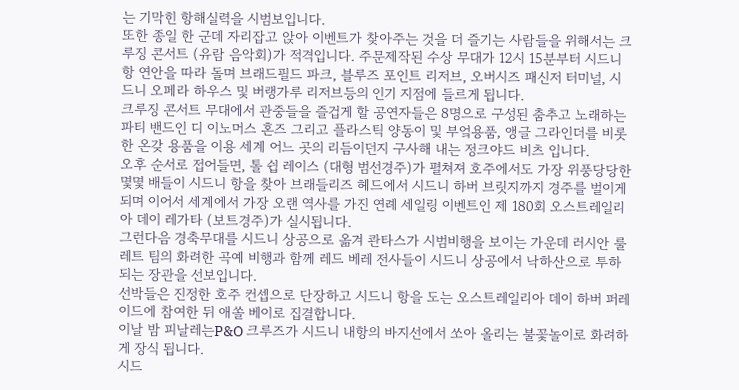는 기막힌 항해실력을 시범보입니다.
또한 종일 한 군데 자리잡고 앉아 이벤트가 찾아주는 것을 더 즐기는 사람들을 위해서는 크루징 콘서트 (유람 음악회)가 적격입니다. 주문제작된 수상 무대가 12시 15분부터 시드니 항 연안을 따라 돌며 브래드필드 파크, 블루즈 포인트 리저브, 오버시즈 패신저 터미널, 시드니 오페라 하우스 및 버랭가루 리저브등의 인기 지점에 들르게 됩니다.
크루징 콘서트 무대에서 관중들을 즐겁게 할 공연자들은 8명으로 구성된 춤추고 노래하는 파티 밴드인 디 이노머스 혼즈 그리고 플라스틱 양동이 및 부엌용품, 앵글 그라인더를 비롯한 온갖 용품을 이용 세계 어느 곳의 리듬이던지 구사해 내는 정크야드 비츠 입니다.
오후 순서로 접어들면, 톨 쉽 레이스 (대형 범선경주)가 펼쳐져 호주에서도 가장 위풍당당한 몇몇 배들이 시드니 항을 찾아 브래들리즈 헤드에서 시드니 하버 브릿지까지 경주를 벌이게 되며 이어서 세계에서 가장 오랜 역사를 가진 연례 세일링 이벤트인 제 180회 오스트레일리아 데이 레가타 (보트경주)가 실시됩니다.
그런다음 경축무대를 시드니 상공으로 옮겨 콴타스가 시범비행을 보이는 가운데 러시안 룰레트 팀의 화려한 곡예 비행과 함께 레드 베레 전사들이 시드니 상공에서 낙하산으로 투하되는 장관을 선보입니다.
선박들은 진정한 호주 컨셉으로 단장하고 시드니 항을 도는 오스트레일리아 데이 하버 퍼레이드에 참여한 뒤 애쏠 베이로 집결합니다.
이날 밤 피날레는P&O 크루즈가 시드니 내항의 바지선에서 쏘아 올리는 불꽃놀이로 화려하게 장식 됩니다.
시드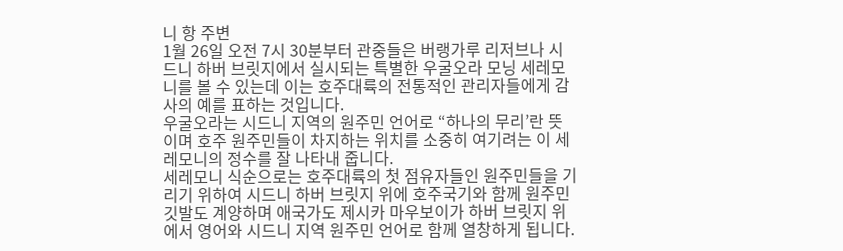니 항 주변
1월 26일 오전 7시 30분부터 관중들은 버랭가루 리저브나 시드니 하버 브릿지에서 실시되는 특별한 우굴오라 모닝 세레모니를 볼 수 있는데 이는 호주대륙의 전통적인 관리자들에게 감사의 예를 표하는 것입니다.
우굴오라는 시드니 지역의 원주민 언어로 “하나의 무리’란 뜻이며 호주 원주민들이 차지하는 위치를 소중히 여기려는 이 세레모니의 정수를 잘 나타내 줍니다.
세레모니 식순으로는 호주대륙의 첫 점유자들인 원주민들을 기리기 위하여 시드니 하버 브릿지 위에 호주국기와 함께 원주민 깃발도 계양하며 애국가도 제시카 마우보이가 하버 브릿지 위에서 영어와 시드니 지역 원주민 언어로 함께 열창하게 됩니다.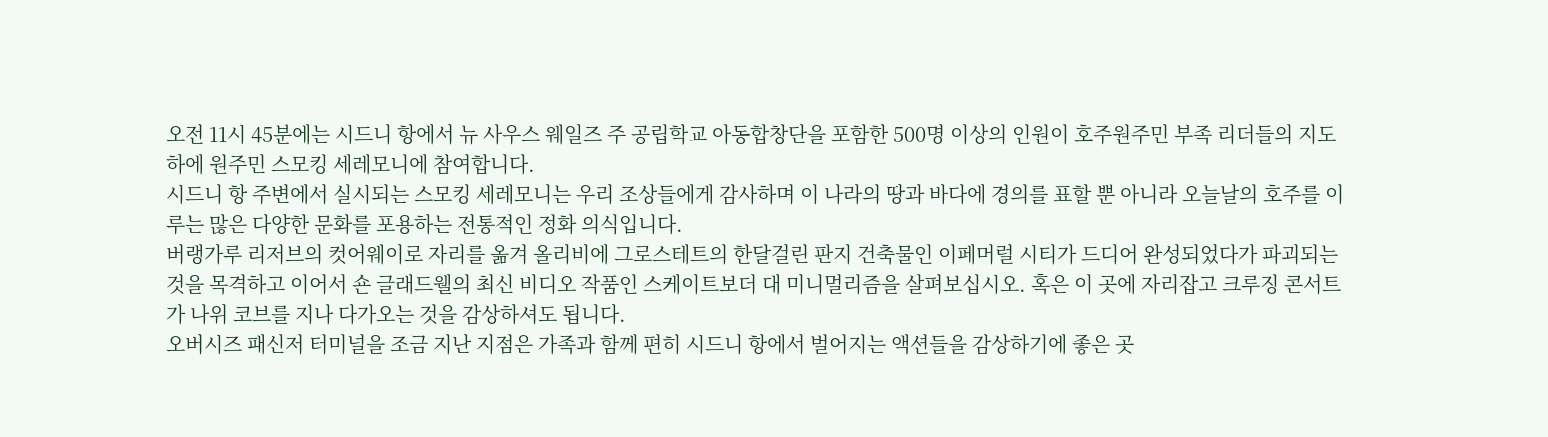오전 11시 45분에는 시드니 항에서 뉴 사우스 웨일즈 주 공립학교 아동합창단을 포함한 500명 이상의 인원이 호주원주민 부족 리더들의 지도하에 원주민 스모킹 세레모니에 참여합니다.
시드니 항 주변에서 실시되는 스모킹 세레모니는 우리 조상들에게 감사하며 이 나라의 땅과 바다에 경의를 표할 뿐 아니라 오늘날의 호주를 이루는 많은 다양한 문화를 포용하는 전통적인 정화 의식입니다.
버랭가루 리저브의 컷어웨이로 자리를 옮겨 올리비에 그로스테트의 한달걸린 판지 건축물인 이페머럴 시티가 드디어 완성되었다가 파괴되는 것을 목격하고 이어서 숀 글래드웰의 최신 비디오 작품인 스케이트보더 대 미니멀리즘을 살펴보십시오. 혹은 이 곳에 자리잡고 크루징 콘서트가 나위 코브를 지나 다가오는 것을 감상하셔도 됩니다.
오버시즈 패신저 터미널을 조금 지난 지점은 가족과 함께 편히 시드니 항에서 벌어지는 액션들을 감상하기에 좋은 곳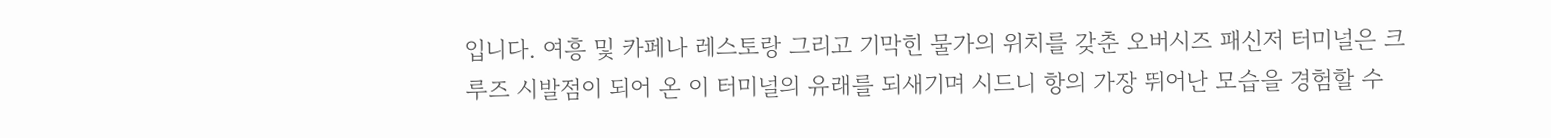입니다. 여흥 및 카페나 레스토랑 그리고 기막힌 물가의 위치를 갖춘 오버시즈 패신저 터미널은 크루즈 시발점이 되어 온 이 터미널의 유래를 되새기며 시드니 항의 가장 뛰어난 모습을 경험할 수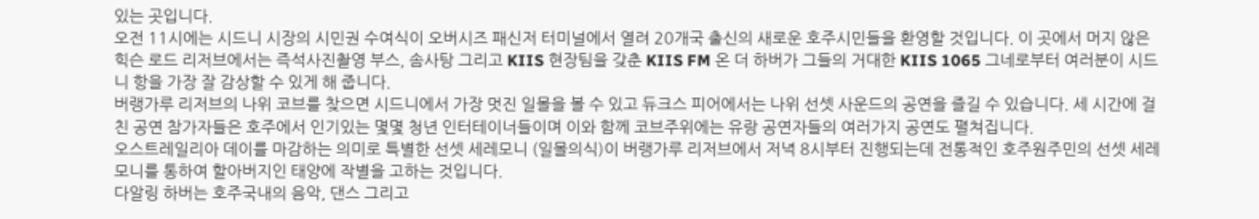있는 곳입니다.
오전 11시에는 시드니 시장의 시민권 수여식이 오버시즈 패신저 터미널에서 열려 20개국 출신의 새로운 호주시민들을 환영할 것입니다. 이 곳에서 머지 않은 힉슨 로드 리저브에서는 즉석사진촬영 부스, 솜사탕 그리고 KIIS 현장팀을 갖춘 KIIS FM 온 더 하버가 그들의 거대한 KIIS 1065 그네로부터 여러분이 시드니 항을 가장 잘 감상할 수 있게 해 줍니다.
버랭가루 리저브의 나위 코브를 찾으면 시드니에서 가장 멋진 일몰을 볼 수 있고 듀크스 피어에서는 나위 선셋 사운드의 공연을 즐길 수 있습니다. 세 시간에 걸친 공연 참가자들은 호주에서 인기있는 몇몇 청년 인터테이너들이며 이와 함께 코브주위에는 유랑 공연자들의 여러가지 공연도 펼쳐집니다.
오스트레일리아 데이를 마감하는 의미로 특별한 선셋 세레모니 (일몰의식)이 버랭가루 리저브에서 저녁 8시부터 진행되는데 전통적인 호주원주민의 선셋 세레모니를 통하여 할아버지인 태양에 작별을 고하는 것입니다.
다알링 하버는 호주국내의 음악, 댄스 그리고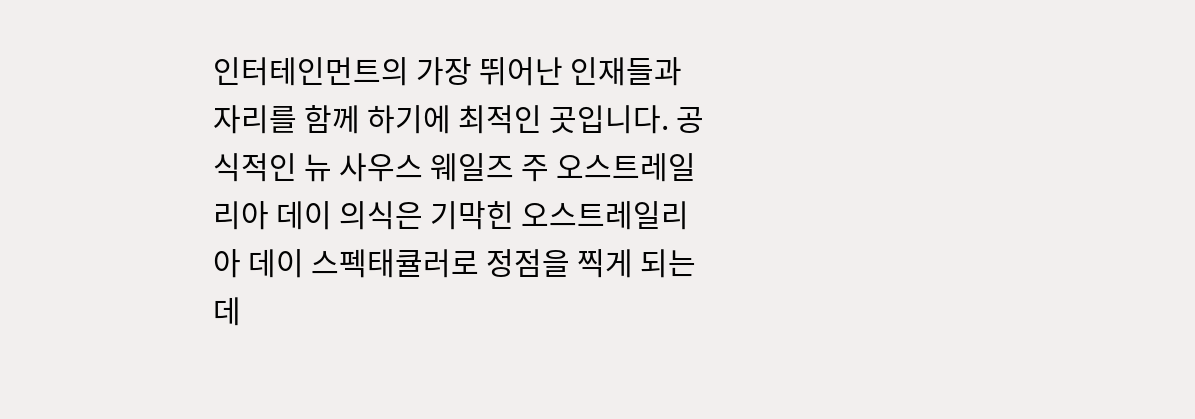인터테인먼트의 가장 뛰어난 인재들과 자리를 함께 하기에 최적인 곳입니다. 공식적인 뉴 사우스 웨일즈 주 오스트레일리아 데이 의식은 기막힌 오스트레일리아 데이 스펙태큘러로 정점을 찍게 되는데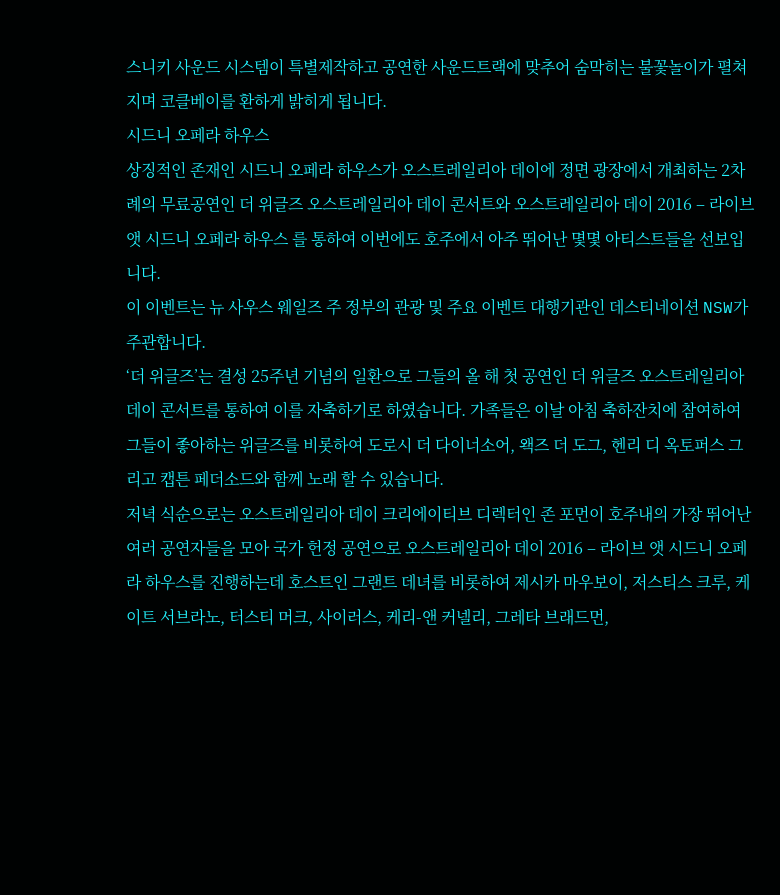스니키 사운드 시스템이 특별제작하고 공연한 사운드트랙에 맞추어 숨막히는 불꽃놀이가 펼쳐지며 코클베이를 환하게 밝히게 됩니다.
시드니 오페라 하우스
상징적인 존재인 시드니 오페라 하우스가 오스트레일리아 데이에 정면 광장에서 개최하는 2차례의 무료공연인 더 위글즈 오스트레일리아 데이 콘서트와 오스트레일리아 데이 2016 – 라이브 앳 시드니 오페라 하우스 를 통하여 이번에도 호주에서 아주 뛰어난 몇몇 아티스트들을 선보입니다.
이 이벤트는 뉴 사우스 웨일즈 주 정부의 관광 및 주요 이벤트 대행기관인 데스티네이션 NSW가 주관합니다.
‘더 위글즈’는 결성 25주년 기념의 일환으로 그들의 올 해 첫 공연인 더 위글즈 오스트레일리아 데이 콘서트를 통하여 이를 자축하기로 하였습니다. 가족들은 이날 아침 축하잔치에 참여하여 그들이 좋아하는 위글즈를 비롯하여 도로시 더 다이너소어, 왝즈 더 도그, 헨리 디 옥토퍼스 그리고 캡튼 페더소드와 함께 노래 할 수 있습니다.
저녁 식순으로는 오스트레일리아 데이 크리에이티브 디렉터인 존 포먼이 호주내의 가장 뛰어난 여러 공연자들을 모아 국가 헌정 공연으로 오스트레일리아 데이 2016 – 라이브 앳 시드니 오페라 하우스를 진행하는데 호스트인 그랜트 데녀를 비롯하여 제시카 마우보이, 저스티스 크루, 케이트 서브라노, 터스티 머크, 사이러스, 케리-앤 커넬리, 그레타 브래드먼,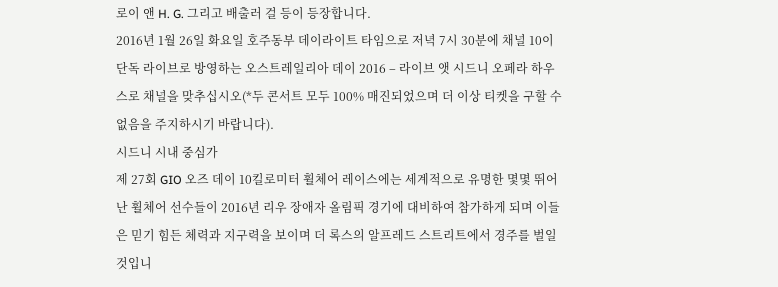로이 앤 H. G. 그리고 배출러 걸 등이 등장합니다.
2016년 1월 26일 화요일 호주동부 데이라이트 타임으로 저녁 7시 30분에 채널 10이 단독 라이브로 방영하는 오스트레일리아 데이 2016 – 라이브 앳 시드니 오페라 하우스로 채널을 맞추십시오(*두 콘서트 모두 100% 매진되었으며 더 이상 티켓을 구할 수 없음을 주지하시기 바랍니다).
시드니 시내 중심가
제 27회 GIO 오즈 데이 10킬로미터 휠체어 레이스에는 세계적으로 유명한 몇몇 뛰어난 휠체어 선수들이 2016년 리우 장애자 올림픽 경기에 대비하여 참가하게 되며 이들은 믿기 힘든 체력과 지구력을 보이며 더 록스의 알프레드 스트리트에서 경주를 벌일 것입니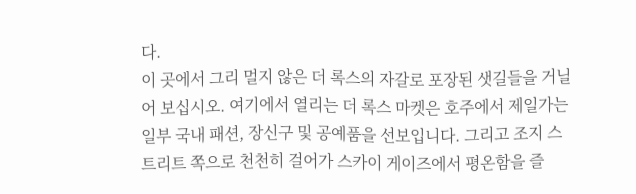다.
이 곳에서 그리 멀지 않은 더 록스의 자갈로 포장된 샛길들을 거닐어 보십시오. 여기에서 열리는 더 록스 마켓은 호주에서 제일가는 일부 국내 패션, 장신구 및 공예품을 선보입니다. 그리고 조지 스트리트 쪽으로 천천히 걸어가 스카이 게이즈에서 평온함을 즐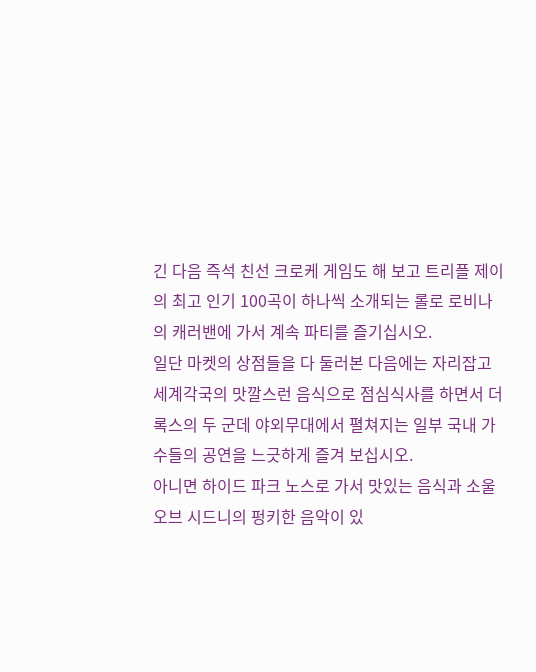긴 다음 즉석 친선 크로케 게임도 해 보고 트리플 제이의 최고 인기 100곡이 하나씩 소개되는 롤로 로비나의 캐러밴에 가서 계속 파티를 즐기십시오.
일단 마켓의 상점들을 다 둘러본 다음에는 자리잡고 세계각국의 맛깔스런 음식으로 점심식사를 하면서 더 록스의 두 군데 야외무대에서 펼쳐지는 일부 국내 가수들의 공연을 느긋하게 즐겨 보십시오.
아니면 하이드 파크 노스로 가서 맛있는 음식과 소울 오브 시드니의 펑키한 음악이 있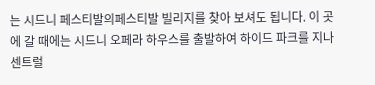는 시드니 페스티발의페스티발 빌리지를 찾아 보셔도 됩니다. 이 곳에 갈 때에는 시드니 오페라 하우스를 출발하여 하이드 파크를 지나 센트럴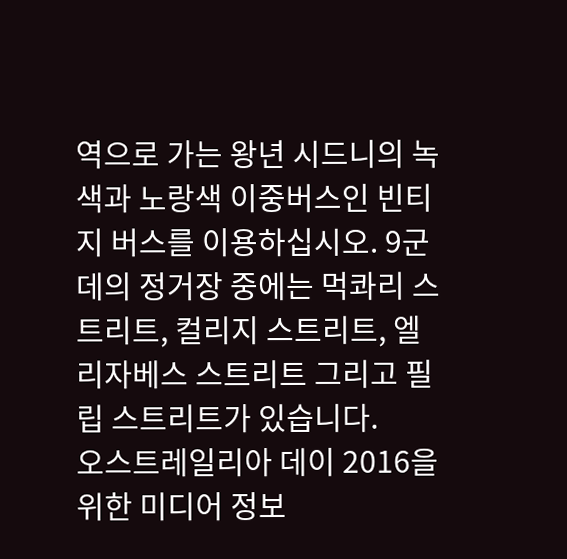역으로 가는 왕년 시드니의 녹색과 노랑색 이중버스인 빈티지 버스를 이용하십시오. 9군데의 정거장 중에는 먹콰리 스트리트, 컬리지 스트리트, 엘리자베스 스트리트 그리고 필립 스트리트가 있습니다.
오스트레일리아 데이 2016을 위한 미디어 정보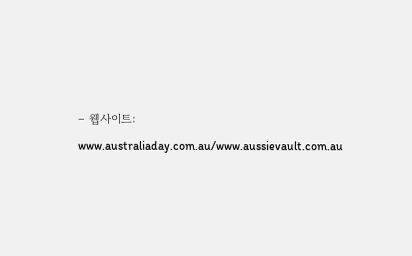– 웹사이트: www.australiaday.com.au/www.aussievault.com.au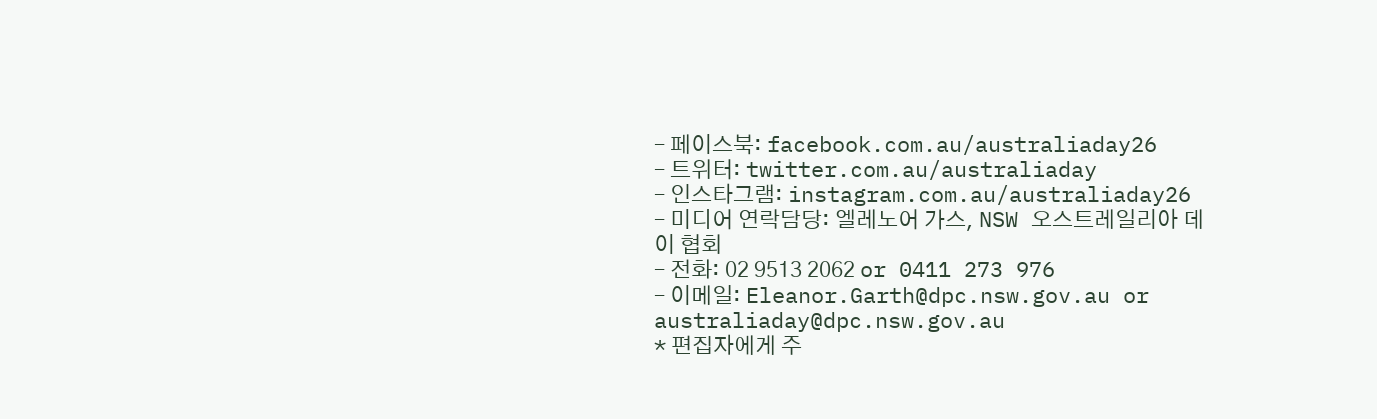– 페이스북: facebook.com.au/australiaday26
– 트위터: twitter.com.au/australiaday
– 인스타그램: instagram.com.au/australiaday26
– 미디어 연락담당: 엘레노어 가스, NSW 오스트레일리아 데이 협회
– 전화: 02 9513 2062 or 0411 273 976
– 이메일: Eleanor.Garth@dpc.nsw.gov.au or australiaday@dpc.nsw.gov.au
* 편집자에게 주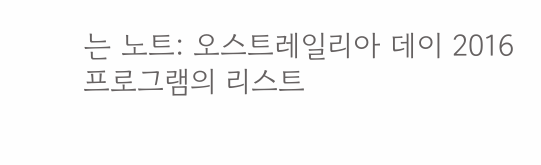는 노트: 오스트레일리아 데이 2016 프로그램의 리스트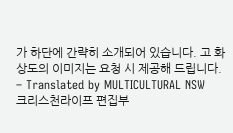가 하단에 간략히 소개되어 있습니다. 고 화상도의 이미지는 요청 시 제공해 드립니다.
– Translated by MULTICULTURAL NSW
크리스천라이프 편집부